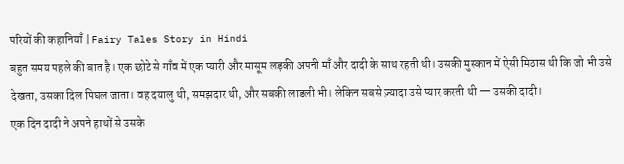परियों की कहानियाँ | Fairy Tales Story in Hindi
बहुत समय पहले की बात है। एक छोटे से गाँव में एक प्यारी और मासूम लड़की अपनी माँ और दादी के साथ रहती थी। उसकी मुस्कान में ऐसी मिठास थी कि जो भी उसे देखता, उसका दिल पिघल जाता। वह दयालु थी, समझदार थी, और सबकी लाडली भी। लेकिन सबसे ज़्यादा उसे प्यार करती थी — उसकी दादी।
एक दिन दादी ने अपने हाथों से उसके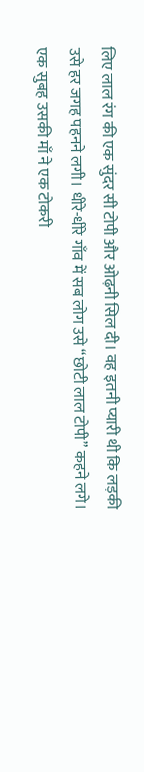लिए लाल रंग की एक सुंदर सी टोपी और ओढ़नी सिल दी। वह इतनी प्यारी थी कि लड़की उसे हर जगह पहनने लगी। धीरे-धीरे गाँव में सब लोग उसे “छोटी लाल टोपी” कहने लगे।
एक सुबह उसकी माँ ने एक टोकरी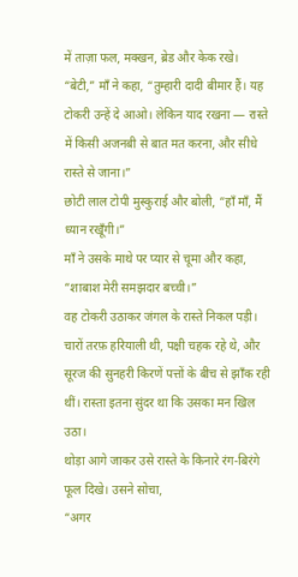में ताज़ा फल, मक्खन, ब्रेड और केक रखे।
“बेटी,” माँ ने कहा, “तुम्हारी दादी बीमार हैं। यह टोकरी उन्हें दे आओ। लेकिन याद रखना — रास्ते में किसी अजनबी से बात मत करना, और सीधे रास्ते से जाना।”
छोटी लाल टोपी मुस्कुराई और बोली, “हाँ माँ, मैं ध्यान रखूँगी।”
माँ ने उसके माथे पर प्यार से चूमा और कहा, “शाबाश मेरी समझदार बच्ची।”
वह टोकरी उठाकर जंगल के रास्ते निकल पड़ी। चारों तरफ़ हरियाली थी, पक्षी चहक रहे थे, और सूरज की सुनहरी किरणें पत्तों के बीच से झाँक रही थीं। रास्ता इतना सुंदर था कि उसका मन खिल उठा।
थोड़ा आगे जाकर उसे रास्ते के किनारे रंग-बिरंगे फूल दिखे। उसने सोचा,
“अगर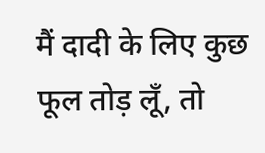मैं दादी के लिए कुछ फूल तोड़ लूँ, तो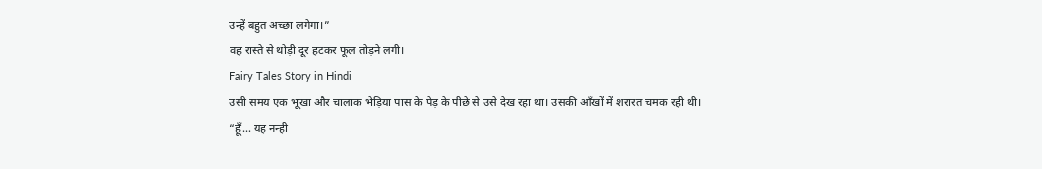उन्हें बहुत अच्छा लगेगा।”
वह रास्ते से थोड़ी दूर हटकर फूल तोड़ने लगी।
Fairy Tales Story in Hindi
उसी समय एक भूखा और चालाक भेड़िया पास के पेड़ के पीछे से उसे देख रहा था। उसकी आँखों में शरारत चमक रही थी।
“हूँ… यह नन्ही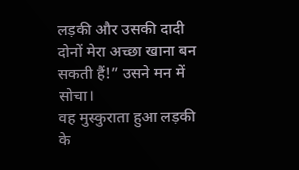लड़की और उसकी दादी दोनों मेरा अच्छा खाना बन सकती हैं!” उसने मन में सोचा।
वह मुस्कुराता हुआ लड़की के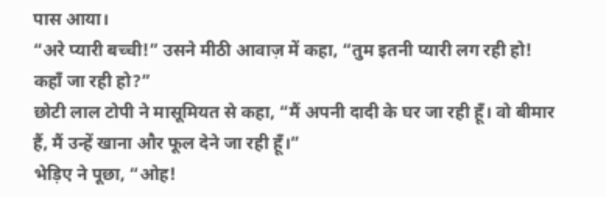पास आया।
“अरे प्यारी बच्ची!” उसने मीठी आवाज़ में कहा, “तुम इतनी प्यारी लग रही हो! कहाँ जा रही हो?”
छोटी लाल टोपी ने मासूमियत से कहा, “मैं अपनी दादी के घर जा रही हूँ। वो बीमार हैं, मैं उन्हें खाना और फूल देने जा रही हूँ।”
भेड़िए ने पूछा, “ओह!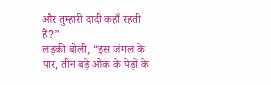और तुम्हारी दादी कहाँ रहती हैं?”
लड़की बोली, “इस जंगल के पार, तीन बड़े ओक के पेड़ों के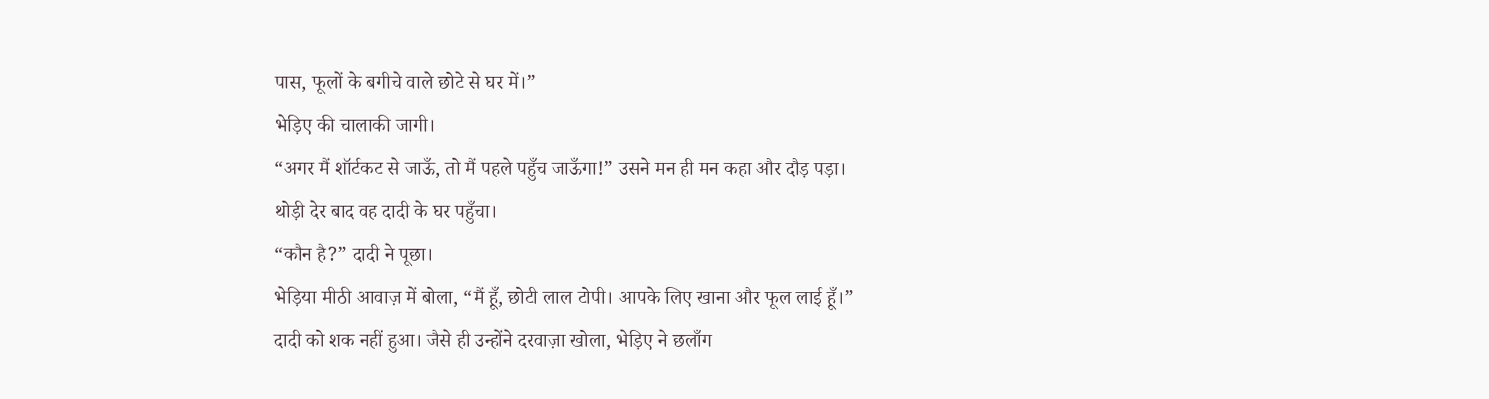पास, फूलों के बगीचे वाले छोटे से घर में।”
भेड़िए की चालाकी जागी।
“अगर मैं शॉर्टकट से जाऊँ, तो मैं पहले पहुँच जाऊँगा!” उसने मन ही मन कहा और दौड़ पड़ा।
थोड़ी देर बाद वह दादी के घर पहुँचा।
“कौन है?” दादी ने पूछा।
भेड़िया मीठी आवाज़ में बोला, “मैं हूँ, छोटी लाल टोपी। आपके लिए खाना और फूल लाई हूँ।”
दादी को शक नहीं हुआ। जैसे ही उन्होंने दरवाज़ा खोला, भेड़िए ने छलाँग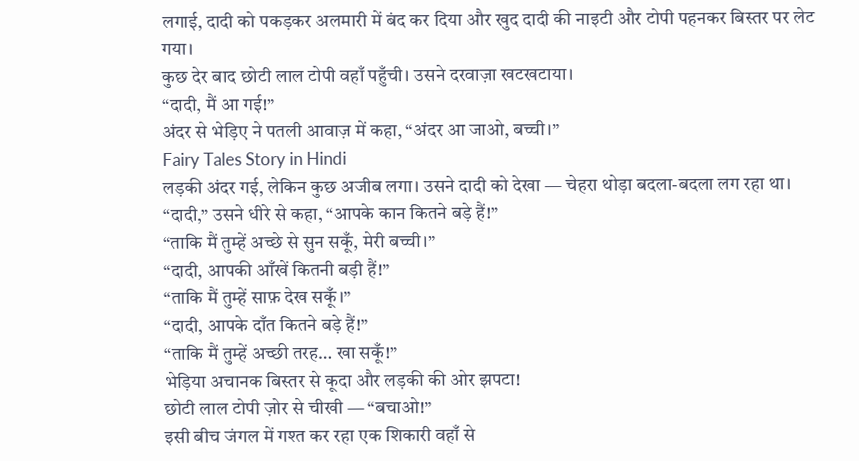लगाई, दादी को पकड़कर अलमारी में बंद कर दिया और खुद दादी की नाइटी और टोपी पहनकर बिस्तर पर लेट गया।
कुछ देर बाद छोटी लाल टोपी वहाँ पहुँची। उसने दरवाज़ा खटखटाया।
“दादी, मैं आ गई!”
अंदर से भेड़िए ने पतली आवाज़ में कहा, “अंदर आ जाओ, बच्ची।”
Fairy Tales Story in Hindi
लड़की अंदर गई, लेकिन कुछ अजीब लगा। उसने दादी को देखा — चेहरा थोड़ा बदला-बदला लग रहा था।
“दादी,” उसने धीरे से कहा, “आपके कान कितने बड़े हैं!”
“ताकि मैं तुम्हें अच्छे से सुन सकूँ, मेरी बच्ची।”
“दादी, आपकी आँखें कितनी बड़ी हैं!”
“ताकि मैं तुम्हें साफ़ देख सकूँ।”
“दादी, आपके दाँत कितने बड़े हैं!”
“ताकि मैं तुम्हें अच्छी तरह… खा सकूँ!”
भेड़िया अचानक बिस्तर से कूदा और लड़की की ओर झपटा!
छोटी लाल टोपी ज़ोर से चीखी — “बचाओ!”
इसी बीच जंगल में गश्त कर रहा एक शिकारी वहाँ से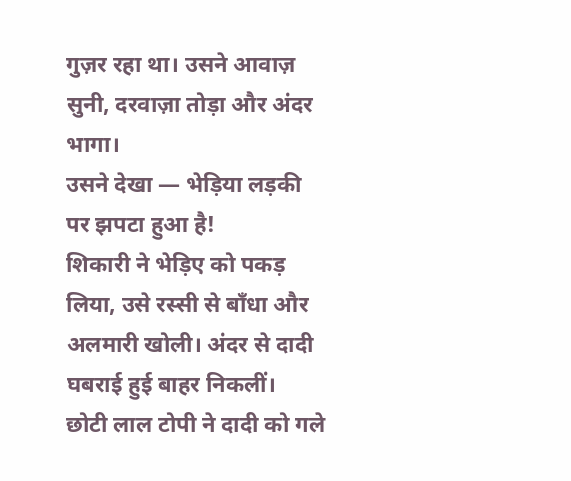गुज़र रहा था। उसने आवाज़ सुनी, दरवाज़ा तोड़ा और अंदर भागा।
उसने देखा — भेड़िया लड़की पर झपटा हुआ है!
शिकारी ने भेड़िए को पकड़ लिया, उसे रस्सी से बाँधा और अलमारी खोली। अंदर से दादी घबराई हुई बाहर निकलीं।
छोटी लाल टोपी ने दादी को गले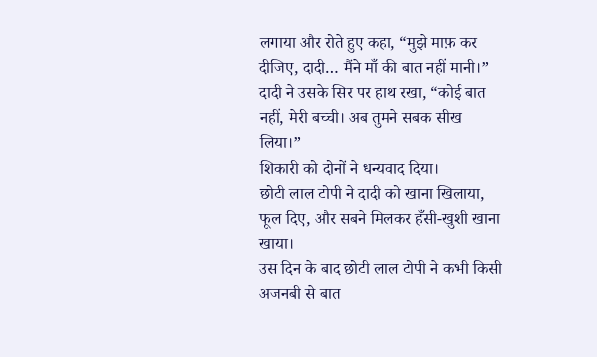लगाया और रोते हुए कहा, “मुझे माफ़ कर दीजिए, दादी… मैंने माँ की बात नहीं मानी।”
दादी ने उसके सिर पर हाथ रखा, “कोई बात नहीं, मेरी बच्ची। अब तुमने सबक सीख लिया।”
शिकारी को दोनों ने धन्यवाद दिया।
छोटी लाल टोपी ने दादी को खाना खिलाया, फूल दिए, और सबने मिलकर हँसी-खुशी खाना खाया।
उस दिन के बाद छोटी लाल टोपी ने कभी किसी अजनबी से बात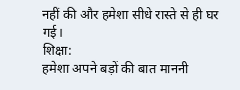नहीं की और हमेशा सीधे रास्ते से ही घर गई।
शिक्षा:
हमेशा अपने बड़ों की बात माननी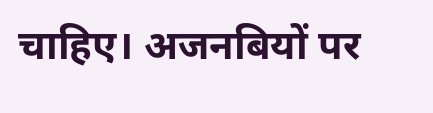चाहिए। अजनबियों पर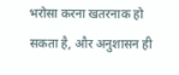भरोसा करना खतरनाक हो सकता है, और अनुशासन ही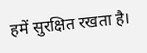हमें सुरक्षित रखता है।